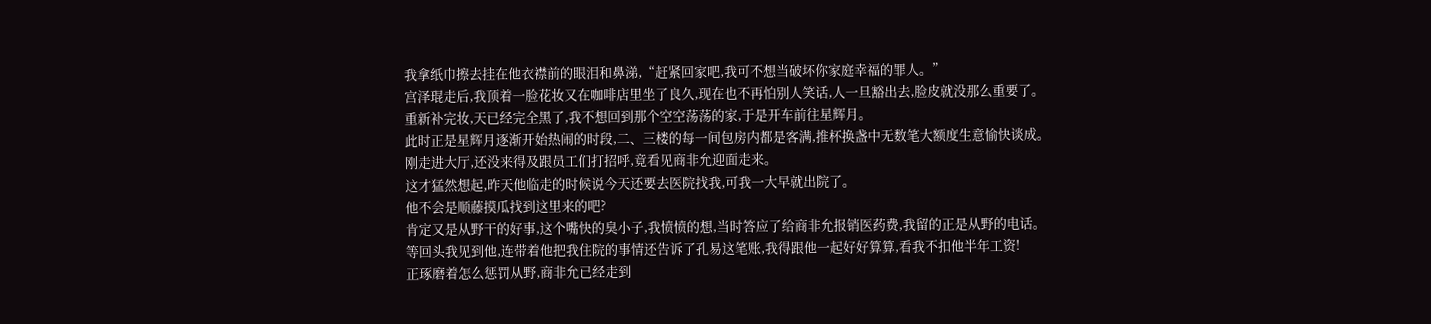我拿纸巾擦去挂在他衣襟前的眼泪和鼻涕,“赶紧回家吧,我可不想当破坏你家庭幸福的罪人。”
宫泽琨走后,我顶着一脸花妆又在咖啡店里坐了良久,现在也不再怕别人笑话,人一旦豁出去,脸皮就没那么重要了。
重新补完妆,天已经完全黑了,我不想回到那个空空荡荡的家,于是开车前往星辉月。
此时正是星辉月逐渐开始热闹的时段,二、三楼的每一间包房内都是客满,推杯换盏中无数笔大额度生意愉快谈成。
刚走进大厅,还没来得及跟员工们打招呼,竟看见商非允迎面走来。
这才猛然想起,昨天他临走的时候说今天还要去医院找我,可我一大早就出院了。
他不会是顺藤摸瓜找到这里来的吧?
肯定又是从野干的好事,这个嘴快的臭小子,我愤愤的想,当时答应了给商非允报销医药费,我留的正是从野的电话。
等回头我见到他,连带着他把我住院的事情还告诉了孔易这笔账,我得跟他一起好好算算,看我不扣他半年工资!
正琢磨着怎么惩罚从野,商非允已经走到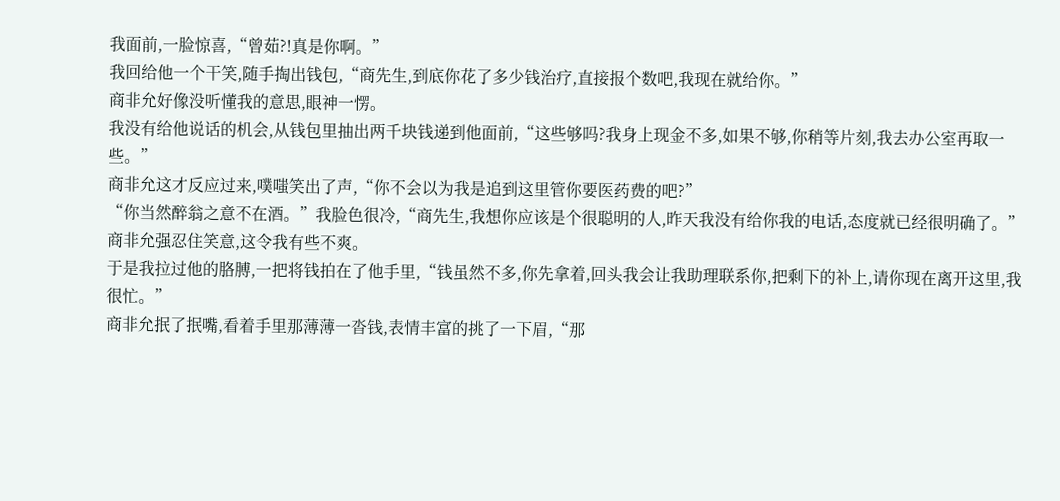我面前,一脸惊喜,“曾茹?!真是你啊。”
我回给他一个干笑,随手掏出钱包,“商先生,到底你花了多少钱治疗,直接报个数吧,我现在就给你。”
商非允好像没听懂我的意思,眼神一愣。
我没有给他说话的机会,从钱包里抽出两千块钱递到他面前,“这些够吗?我身上现金不多,如果不够,你稍等片刻,我去办公室再取一些。”
商非允这才反应过来,噗嗤笑出了声,“你不会以为我是追到这里管你要医药费的吧?”
“你当然醉翁之意不在酒。”我脸色很冷,“商先生,我想你应该是个很聪明的人,昨天我没有给你我的电话,态度就已经很明确了。”
商非允强忍住笑意,这令我有些不爽。
于是我拉过他的胳膊,一把将钱拍在了他手里,“钱虽然不多,你先拿着,回头我会让我助理联系你,把剩下的补上,请你现在离开这里,我很忙。”
商非允抿了抿嘴,看着手里那薄薄一沓钱,表情丰富的挑了一下眉,“那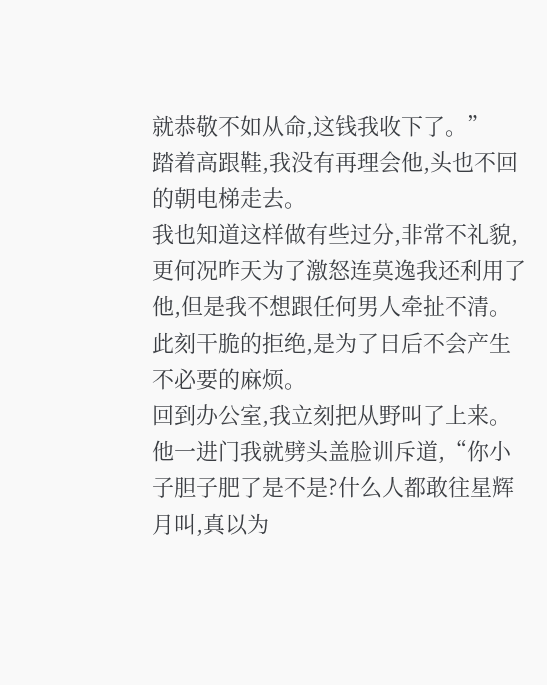就恭敬不如从命,这钱我收下了。”
踏着高跟鞋,我没有再理会他,头也不回的朝电梯走去。
我也知道这样做有些过分,非常不礼貌,更何况昨天为了激怒连莫逸我还利用了他,但是我不想跟任何男人牵扯不清。
此刻干脆的拒绝,是为了日后不会产生不必要的麻烦。
回到办公室,我立刻把从野叫了上来。
他一进门我就劈头盖脸训斥道,“你小子胆子肥了是不是?什么人都敢往星辉月叫,真以为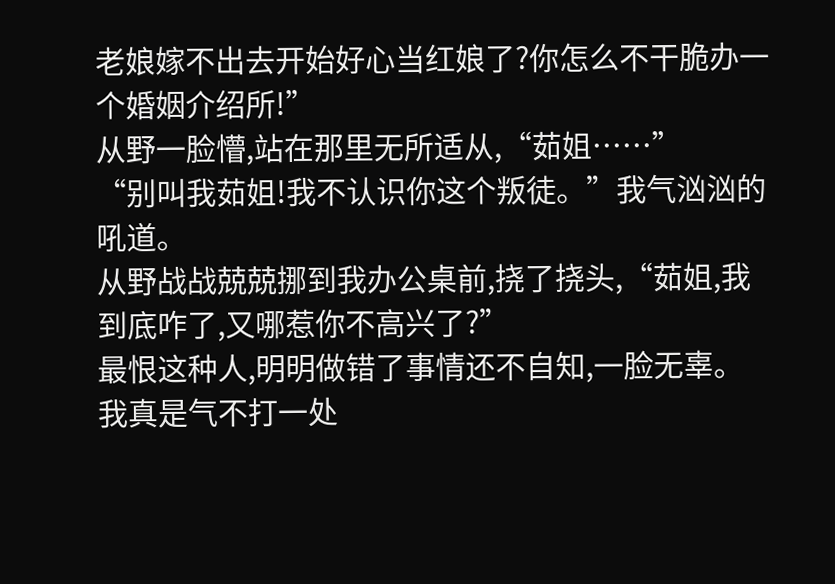老娘嫁不出去开始好心当红娘了?你怎么不干脆办一个婚姻介绍所!”
从野一脸懵,站在那里无所适从,“茹姐……”
“别叫我茹姐!我不认识你这个叛徒。”我气汹汹的吼道。
从野战战兢兢挪到我办公桌前,挠了挠头,“茹姐,我到底咋了,又哪惹你不高兴了?”
最恨这种人,明明做错了事情还不自知,一脸无辜。
我真是气不打一处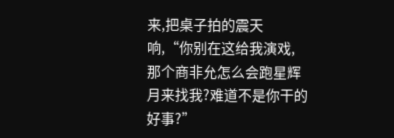来,把桌子拍的震天响,“你别在这给我演戏,那个商非允怎么会跑星辉月来找我?难道不是你干的好事?”